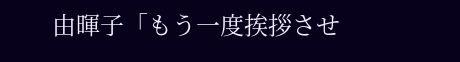由暉子「もう一度挨拶させ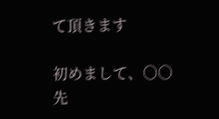て頂きます

初めまして、○○先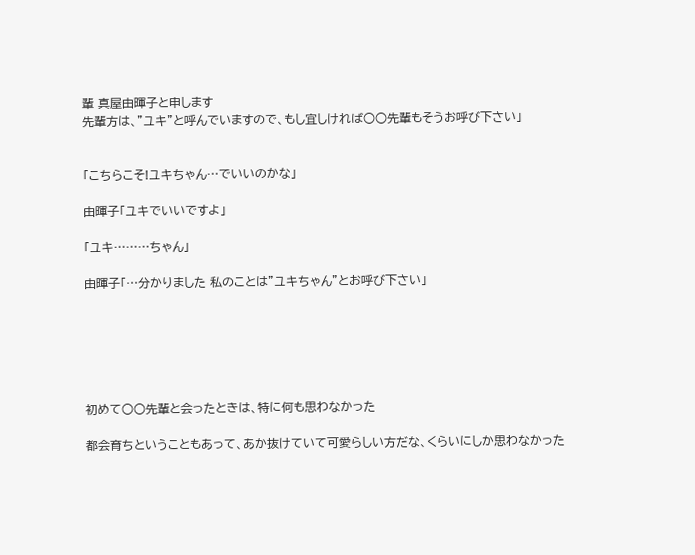輩 真屋由暉子と申します
先輩方は、"ユキ"と呼んでいますので、もし宜しければ○○先輩もそうお呼び下さい」


「こちらこそ!ユキちゃん…でいいのかな」

由暉子「ユキでいいですよ」

「ユキ………ちゃん」

由暉子「…分かりました 私のことは"ユキちゃん"とお呼び下さい」






初めて○○先輩と会ったときは、特に何も思わなかった

都会育ちということもあって、あか抜けていて可愛らしい方だな、くらいにしか思わなかった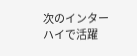次のインターハイで活躍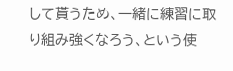して貰うため、一緒に練習に取り組み強くなろう、という使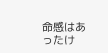命感はあったけ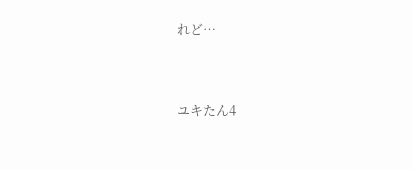れど…




ユキたん4